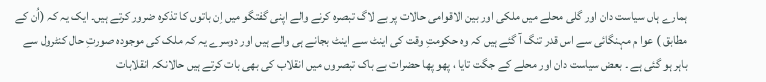ہمارے ہاں سیاست دان اور گلی محلے میں ملکی اور بین الاقوامی حالات پر بے لاگ تبصرہ کرنے والے اپنی گفتگو میں اِن باتوں کا تذکرہ ضرور کرتے ہیں۔ ایک یہ کہ (اُن کے مطابق ) عوا م مہنگائی سے اس قدر تنگ آ گئے ہیں کہ وہ حکومتِ وقت کی اینٹ سے اینٹ بجانے ہی والے ہیں اور دوسرے یہ کہ ملک کی موجودہ صورتِ حال کنٹرول سے باہر ہو گئی ہے ۔ بعض سیاست دان اور محلے کے جگت تایا ، پھو پھا حضرات بے باک تبصروں میں انقلاب کی بھی بات کرتے ہیں حالانکہ انقلابات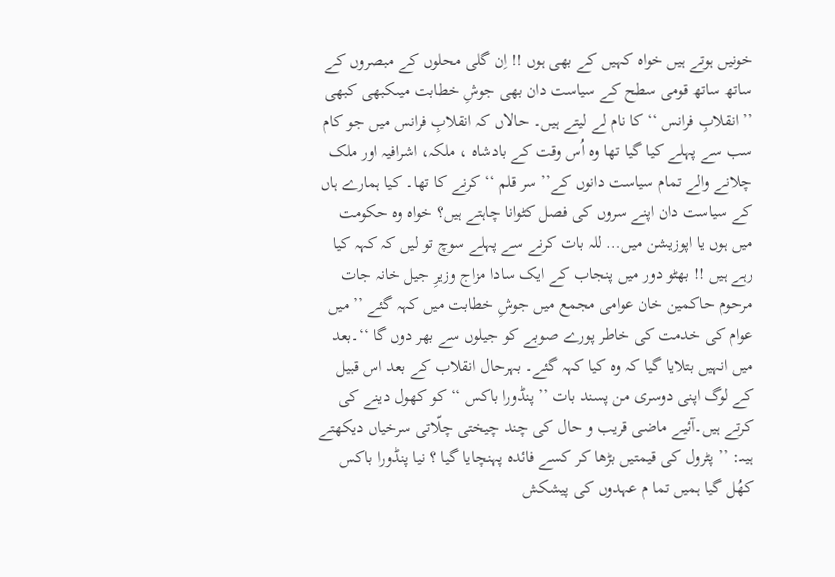خونیں ہوتے ہیں خواہ کہیں کے بھی ہوں !! اِن گلی محلوں کے مبصروں کے ساتھ ساتھ قومی سطح کے سیاست دان بھی جوشِ خطابت میںکبھی کبھی ’’ انقلابِ فرانس ‘‘ کا نام لے لیتے ہیں۔ حالاں کہ انقلابِ فرانس میں جو کام سب سے پہلے کیا گیا تھا وہ اُس وقت کے بادشاہ ، ملکہ، اشرافیہ اور ملک چلانے والے تمام سیاست دانوں کے’’ سر قلم ‘‘کرنے کا تھا۔ کیا ہمارے ہاں کے سیاست دان اپنے سروں کی فصل کٹوانا چاہتے ہیں؟ خواہ وہ حکومت میں ہوں یا اپوزیشن میں… للہ بات کرنے سے پہلے سوچ تو لیں کہ کہہ کیا رہے ہیں !! بھٹو دور میں پنجاب کے ایک سادا مزاج وزیرِ جیل خانہ جات مرحوم حاکمین خان عوامی مجمع میں جوشِ خطابت میں کہہ گئے ’’ میں عوام کی خدمت کی خاطر پورے صوبے کو جیلوں سے بھر دوں گا ‘‘۔بعد میں انہیں بتلایا گیا کہ وہ کیا کہہ گئے۔ بہرحال انقلاب کے بعد اس قبیل کے لوگ اپنی دوسری من پسند بات ’’ پنڈورا باکس ‘‘ کو کھول دینے کی کرتے ہیں۔آئیے ماضی قریب و حال کی چند چیختی چلّاتی سرخیاں دیکھتے ہیںـ: ’’ پٹرول کی قیمتیں بڑھا کر کسے فائدہ پہنچایا گیا ؟ نیا پنڈورا باکس کھُل گیا ہمیں تما م عہدوں کی پیشکش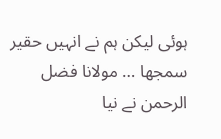ہوئی لیکن ہم نے انہیں حقیر سمجھا … مولانا فضل الرحمن نے نیا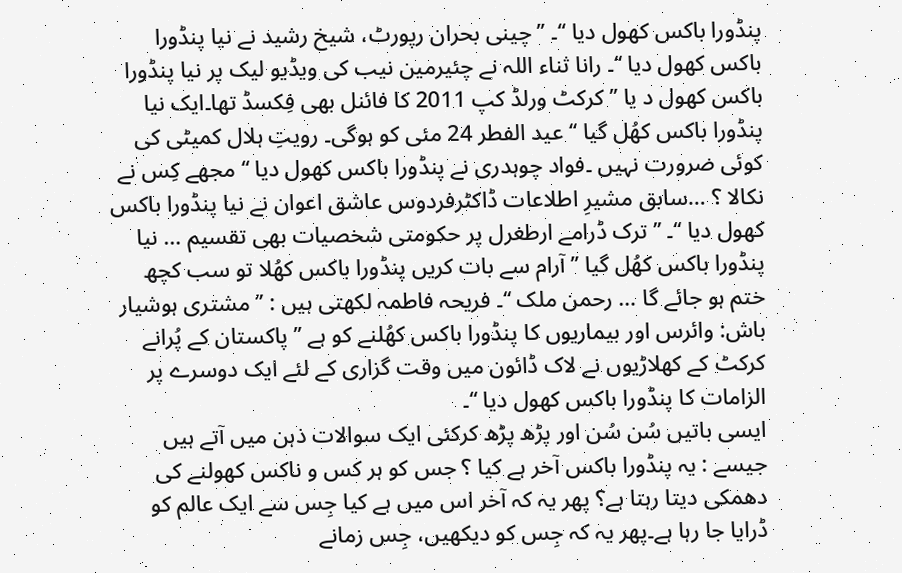پنڈورا باکس کھول دیا ‘‘۔ ’’ چینی بحران رپورٹ، شیخ رشید نے نیا پنڈورا باکس کھول دیا ‘‘۔ رانا ثناء اللہ نے چئیرمین نیب کی ویڈیو لیک پر نیا پنڈورا باکس کھول د یا ’’ کرکٹ ورلڈ کپ 2011 کا فائنل بھی فِکسڈ تھا۔ایک نیا پنڈورا باکس کھُل گیا ‘‘ عید الفطر 24 مئی کو ہوگی۔ رویتِ ہلال کمیٹی کی کوئی ضرورت نہیں ۔فواد چوہدری نے پنڈورا باکس کھول دیا ‘‘ مجھے کِس نے نکالا ؟ …سابق مشیرِ اطلاعات ڈاکٹرفردوس عاشق اعوان نے نیا پنڈورا باکس کھول دیا ‘‘۔ ’’ ترک ڈرامے ارطغرل پر حکومتی شخصیات بھی تقسیم … نیا پنڈورا باکس کھُل گیا ’’ آرام سے بات کریں پنڈورا باکس کھُلا تو سب کچھ ختم ہو جائے گا … رحمن ملک ‘‘۔ فریحہ فاطمہ لکھتی ہیں : ’’ مشتری ہوشیار باش: وائرس اور بیماریوں کا پنڈورا باکس کھُلنے کو ہے ’’ پاکستان کے پُرانے کرکٹ کے کھلاڑیوں نے لاک ڈائون میں وقت گزاری کے لئے ایک دوسرے پر الزامات کا پنڈورا باکس کھول دیا ‘‘۔
ایسی باتیں سُن سُن اور پڑھ پڑھ کرکئی ایک سوالات ذہن میں آتے ہیں جیسے : یہ پنڈورا باکس آخر ہے کیا ؟ جس کو ہر کس و ناکس کھولنے کی دھمکی دیتا رہتا ہے؟ پھر یہ کہ آخر اس میں ہے کیا جِس سے ایک عالم کو ڈرایا جا رہا ہے۔پھر یہ کہ جِس کو دیکھیں، جِس زمانے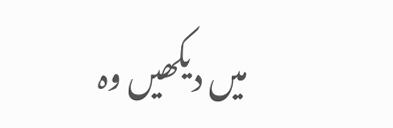میں دیکھیں وہ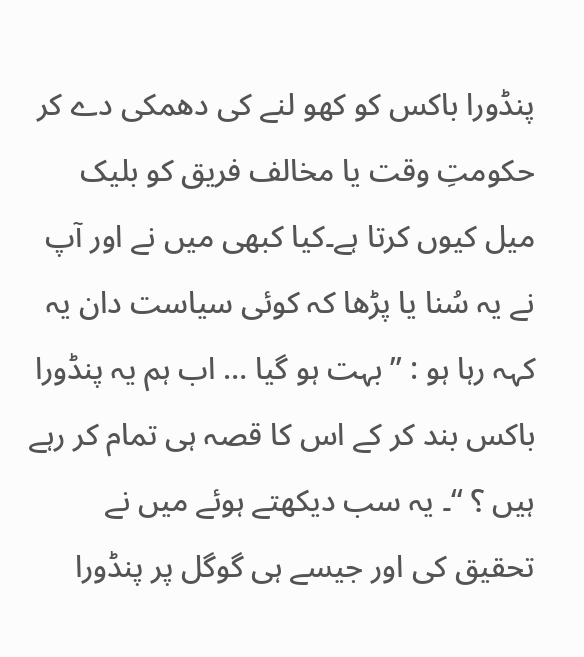پنڈورا باکس کو کھو لنے کی دھمکی دے کر حکومتِ وقت یا مخالف فریق کو بلیک میل کیوں کرتا ہے۔کیا کبھی میں نے اور آپ نے یہ سُنا یا پڑھا کہ کوئی سیاست دان یہ کہہ رہا ہو : ’’ بہت ہو گیا … اب ہم یہ پنڈورا باکس بند کر کے اس کا قصہ ہی تمام کر رہے ہیں ؟ ‘‘۔ یہ سب دیکھتے ہوئے میں نے تحقیق کی اور جیسے ہی گوگل پر پنڈورا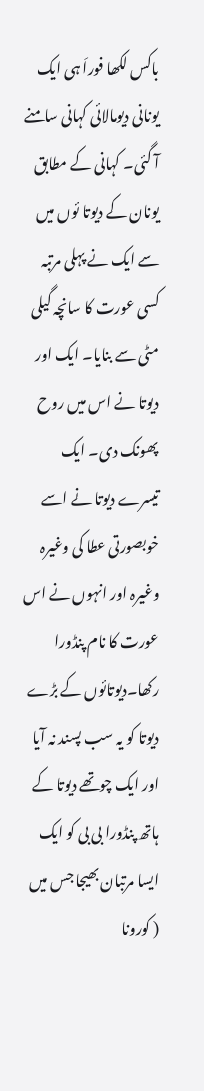باکس لکھا فوراَ ہی ایک یونانی دیومالائی کہانی سامنے آ گئی۔ کہانی کے مطابق یونان کے دیوتا ئوں میں سے ایک نے پہلی مرتبہ کسی عورت کا سانچہ گیلی مٹی سے بنایا۔ ایک اور دیوتا نے اس میں روح پھونک دی۔ ایک تیسرے دیوتا نے اسے خوبصورتی عطا کی وغیرہ وغیرہ اور انہوں نے اس عورت کا نام پنڈورا رکھا۔دیوتائوں کے بڑے دیوتا کو یہ سب پسند نہ آیا اور ایک چوتھے دیوتا کے ہاتھ پنڈورا بی بی کو ایک ایسا مرتبان بھیجا جس میں ( کورونا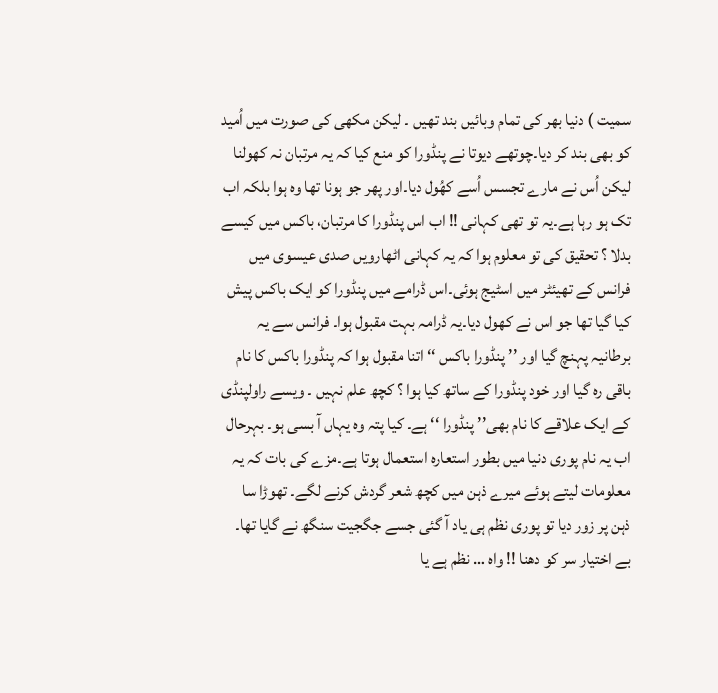سمیت ) دنیا بھر کی تمام وبائیں بند تھیں ۔ لیکن مکھی کی صورت میں اُمید کو بھی بند کر دیا۔چوتھے دیوتا نے پنڈورا کو منع کیا کہ یہ مرتبان نہ کھولنا لیکن اُس نے مارے تجسس اُسے کھُول دیا۔اور پھر جو ہونا تھا وہ ہوا بلکہ اب تک ہو رہا ہے۔یہ تو تھی کہانی !! اب اس پنڈورا کا مرتبان، باکس میں کیسے بدلا ؟ تحقیق کی تو معلوم ہوا کہ یہ کہانی اٹھارویں صدی عیسوی میں فرانس کے تھیئٹر میں اسٹیج ہوئی۔اس ڈرامے میں پنڈورا کو ایک باکس پیش کیا گیا تھا جو اس نے کھول دیا۔یہ ڈرامہ بہت مقبول ہوا۔ فرانس سے یہ برطانیہ پہنچ گیا اور ’’ پنڈورا باکس ‘‘ اتنا مقبول ہوا کہ پنڈورا باکس کا نام باقی رہ گیا اور خود پنڈورا کے ساتھ کیا ہوا ؟ کچھ علم نہیں ۔ ویسے راولپنڈی کے ایک علاقے کا نام بھی’’ پنڈورا ‘‘ ہے۔ کیا پتہ وہ یہاں آ بسی ہو۔ بہرحال اب یہ نام پوری دنیا میں بطور استعارہ استعمال ہوتا ہے۔مزے کی بات کہ یہ معلومات لیتے ہوئے میرے ذہن میں کچھ شعر گردش کرنے لگے۔ تھوڑا سا ذہن پر زور دیا تو پوری نظم ہی یاد آ گئی جسے جگجیت سنگھ نے گایا تھا۔ بے اختیار سر کو دھنا !! واہ … نظم ہے یا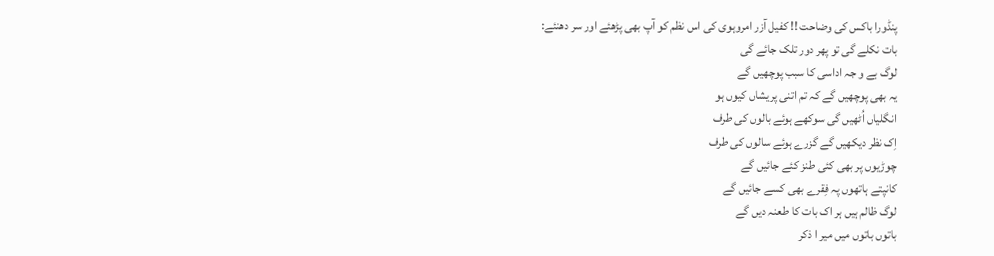پنڈورا باکس کی وضاحت !! کفیل آزر امروہوی کی اس نظم کو آپ بھی پڑھئے اور سر دھنئے:
بات نکلے گی تو پھر دور تلک جائے گی
لوگ بے و جہ اداسی کا سبب پوچھیں گے
یہ بھی پوچھیں گے کہ تم اتنی پریشاں کیوں ہو
انگلیاں اُٹھیں گی سوکھے ہوئے بالوں کی طرف
اِک نظر دیکھیں گے گزرے ہوئے سالوں کی طرف
چوڑیوں پر بھی کئی طنز کئے جائیں گے
کانپتے ہاتھوں پہ فِقرے بھی کسے جائیں گے
لوگ ظالم ہیں ہر اک بات کا طعنہ دیں گے
باتوں باتوں میں میر ا ذکر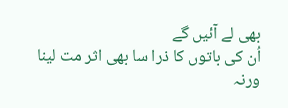بھی لے آئیں گے
اُن کی باتوں کا ذرا سا بھی اثر مت لینا
ورنہ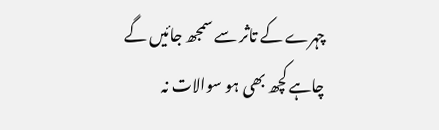چہرے کے تاثر سے سمجھ جائیں گے
چاہے کچھ بھی ہو سوالات نہ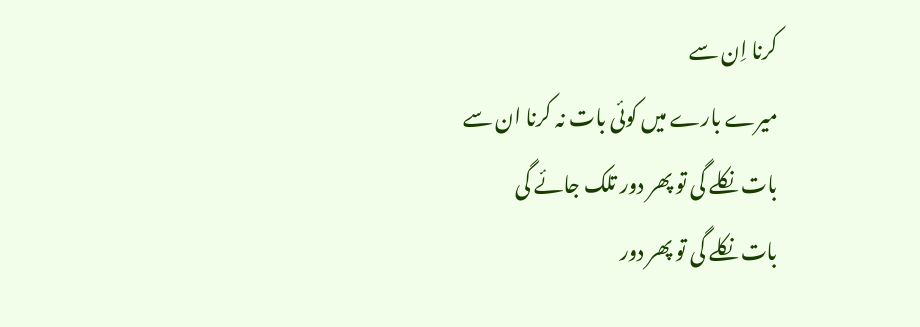کرنا اِن سے
میرے بارے میں کوئی بات نہ کرنا ان سے
بات نکلے گی تو پھر دور تلک جائے گی
بات نکلے گی تو پھر دور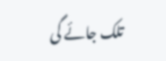تلک جائے گی